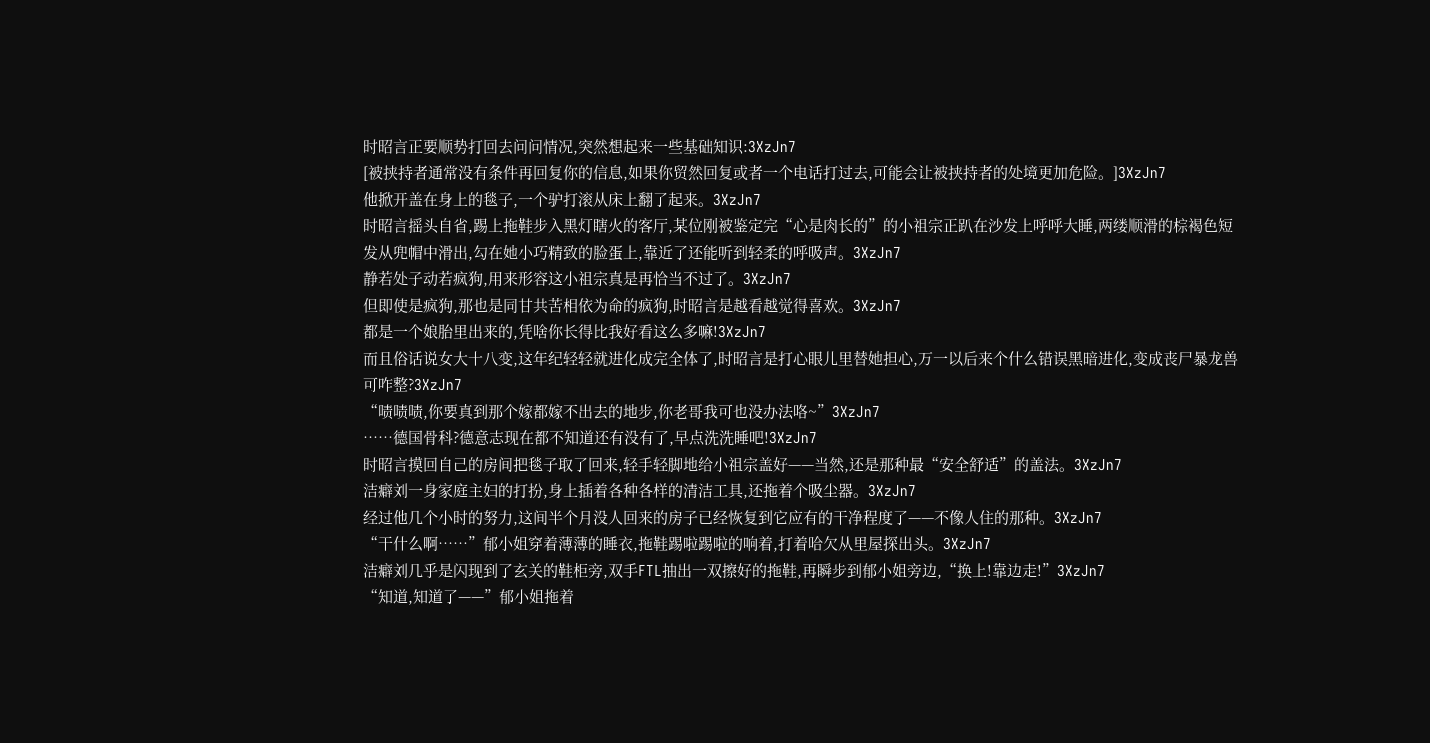时昭言正要顺势打回去问问情况,突然想起来一些基础知识:3XzJn7
[被挟持者通常没有条件再回复你的信息,如果你贸然回复或者一个电话打过去,可能会让被挟持者的处境更加危险。]3XzJn7
他掀开盖在身上的毯子,一个驴打滚从床上翻了起来。3XzJn7
时昭言摇头自省,踢上拖鞋步入黑灯瞎火的客厅,某位刚被鉴定完“心是肉长的”的小祖宗正趴在沙发上呼呼大睡,两缕顺滑的棕褐色短发从兜帽中滑出,勾在她小巧精致的脸蛋上,靠近了还能听到轻柔的呼吸声。3XzJn7
静若处子动若疯狗,用来形容这小祖宗真是再恰当不过了。3XzJn7
但即使是疯狗,那也是同甘共苦相依为命的疯狗,时昭言是越看越觉得喜欢。3XzJn7
都是一个娘胎里出来的,凭啥你长得比我好看这么多嘛!3XzJn7
而且俗话说女大十八变,这年纪轻轻就进化成完全体了,时昭言是打心眼儿里替她担心,万一以后来个什么错误黑暗进化,变成丧尸暴龙兽可咋整?3XzJn7
“啧啧啧,你要真到那个嫁都嫁不出去的地步,你老哥我可也没办法咯~”3XzJn7
……德国骨科?德意志现在都不知道还有没有了,早点洗洗睡吧!3XzJn7
时昭言摸回自己的房间把毯子取了回来,轻手轻脚地给小祖宗盖好——当然,还是那种最“安全舒适”的盖法。3XzJn7
洁癖刘一身家庭主妇的打扮,身上插着各种各样的清洁工具,还拖着个吸尘器。3XzJn7
经过他几个小时的努力,这间半个月没人回来的房子已经恢复到它应有的干净程度了——不像人住的那种。3XzJn7
“干什么啊……”郁小姐穿着薄薄的睡衣,拖鞋踢啦踢啦的响着,打着哈欠从里屋探出头。3XzJn7
洁癖刘几乎是闪现到了玄关的鞋柜旁,双手FTL抽出一双擦好的拖鞋,再瞬步到郁小姐旁边,“换上!靠边走!”3XzJn7
“知道,知道了——”郁小姐拖着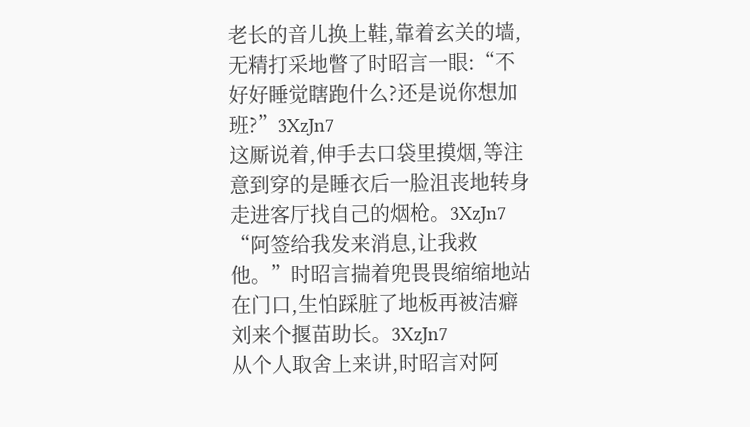老长的音儿换上鞋,靠着玄关的墙,无精打采地瞥了时昭言一眼:“不好好睡觉瞎跑什么?还是说你想加班?”3XzJn7
这厮说着,伸手去口袋里摸烟,等注意到穿的是睡衣后一脸沮丧地转身走进客厅找自己的烟枪。3XzJn7
“阿签给我发来消息,让我救他。”时昭言揣着兜畏畏缩缩地站在门口,生怕踩脏了地板再被洁癖刘来个揠苗助长。3XzJn7
从个人取舍上来讲,时昭言对阿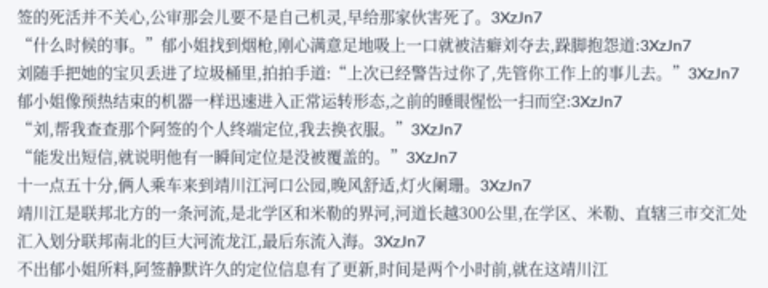签的死活并不关心,公审那会儿要不是自己机灵,早给那家伙害死了。3XzJn7
“什么时候的事。”郁小姐找到烟枪,刚心满意足地吸上一口就被洁癖刘夺去,跺脚抱怨道:3XzJn7
刘随手把她的宝贝丢进了垃圾桶里,拍拍手道:“上次已经警告过你了,先管你工作上的事儿去。”3XzJn7
郁小姐像预热结束的机器一样迅速进入正常运转形态,之前的睡眼惺忪一扫而空:3XzJn7
“刘,帮我查查那个阿签的个人终端定位,我去换衣服。”3XzJn7
“能发出短信,就说明他有一瞬间定位是没被覆盖的。”3XzJn7
十一点五十分,俩人乘车来到靖川江河口公园,晚风舒适,灯火阑珊。3XzJn7
靖川江是联邦北方的一条河流,是北学区和米勒的界河,河道长越300公里,在学区、米勒、直辖三市交汇处汇入划分联邦南北的巨大河流龙江,最后东流入海。3XzJn7
不出郁小姐所料,阿签静默许久的定位信息有了更新,时间是两个小时前,就在这靖川江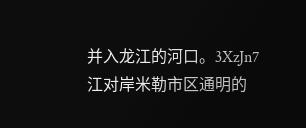并入龙江的河口。3XzJn7
江对岸米勒市区通明的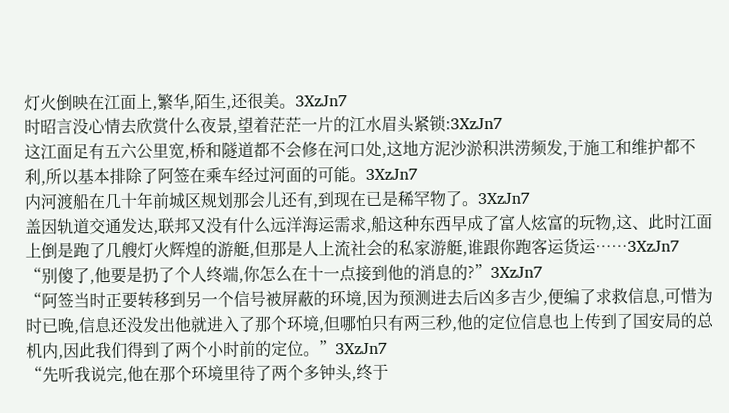灯火倒映在江面上,繁华,陌生,还很美。3XzJn7
时昭言没心情去欣赏什么夜景,望着茫茫一片的江水眉头紧锁:3XzJn7
这江面足有五六公里宽,桥和隧道都不会修在河口处,这地方泥沙淤积洪涝频发,于施工和维护都不利,所以基本排除了阿签在乘车经过河面的可能。3XzJn7
内河渡船在几十年前城区规划那会儿还有,到现在已是稀罕物了。3XzJn7
盖因轨道交通发达,联邦又没有什么远洋海运需求,船这种东西早成了富人炫富的玩物,这、此时江面上倒是跑了几艘灯火辉煌的游艇,但那是人上流社会的私家游艇,谁跟你跑客运货运……3XzJn7
“别傻了,他要是扔了个人终端,你怎么在十一点接到他的消息的?”3XzJn7
“阿签当时正要转移到另一个信号被屏蔽的环境,因为预测进去后凶多吉少,便编了求救信息,可惜为时已晚,信息还没发出他就进入了那个环境,但哪怕只有两三秒,他的定位信息也上传到了国安局的总机内,因此我们得到了两个小时前的定位。”3XzJn7
“先听我说完,他在那个环境里待了两个多钟头,终于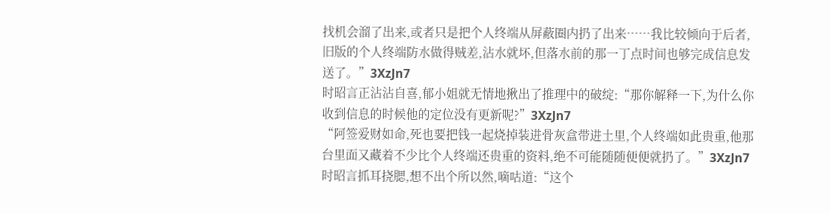找机会溜了出来,或者只是把个人终端从屏蔽圈内扔了出来……我比较倾向于后者,旧版的个人终端防水做得贼差,沾水就坏,但落水前的那一丁点时间也够完成信息发送了。”3XzJn7
时昭言正沾沾自喜,郁小姐就无情地揪出了推理中的破绽:“那你解释一下,为什么你收到信息的时候他的定位没有更新呢?”3XzJn7
“阿签爱财如命,死也要把钱一起烧掉装进骨灰盒带进土里,个人终端如此贵重,他那台里面又藏着不少比个人终端还贵重的资料,绝不可能随随便便就扔了。”3XzJn7
时昭言抓耳挠腮,想不出个所以然,嘀咕道:“这个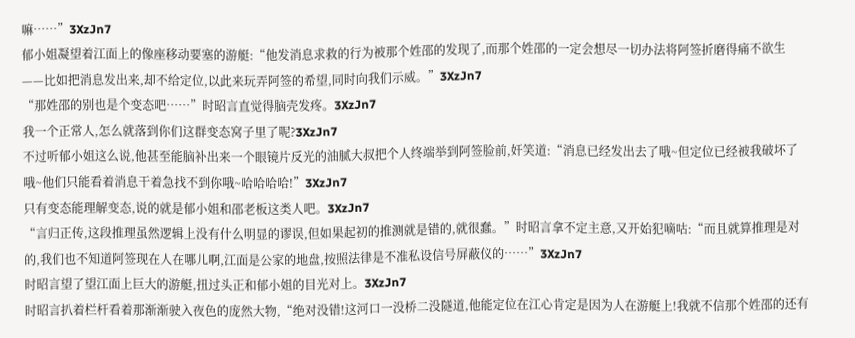嘛……”3XzJn7
郁小姐凝望着江面上的像座移动要塞的游艇:“他发消息求救的行为被那个姓邵的发现了,而那个姓邵的一定会想尽一切办法将阿签折磨得痛不欲生——比如把消息发出来,却不给定位,以此来玩弄阿签的希望,同时向我们示威。”3XzJn7
“那姓邵的别也是个变态吧……”时昭言直觉得脑壳发疼。3XzJn7
我一个正常人,怎么就落到你们这群变态窝子里了呢?3XzJn7
不过听郁小姐这么说,他甚至能脑补出来一个眼镜片反光的油腻大叔把个人终端举到阿签脸前,奸笑道:“消息已经发出去了哦~但定位已经被我破坏了哦~他们只能看着消息干着急找不到你哦~哈哈哈哈!”3XzJn7
只有变态能理解变态,说的就是郁小姐和邵老板这类人吧。3XzJn7
“言归正传,这段推理虽然逻辑上没有什么明显的谬误,但如果起初的推测就是错的,就很蠢。”时昭言拿不定主意,又开始犯嘀咕:“而且就算推理是对的,我们也不知道阿签现在人在哪儿啊,江面是公家的地盘,按照法律是不准私设信号屏蔽仪的……”3XzJn7
时昭言望了望江面上巨大的游艇,扭过头正和郁小姐的目光对上。3XzJn7
时昭言扒着栏杆看着那渐渐驶入夜色的庞然大物,“绝对没错!这河口一没桥二没隧道,他能定位在江心肯定是因为人在游艇上!我就不信那个姓邵的还有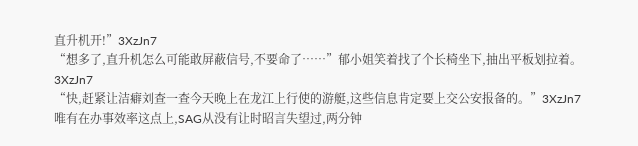直升机开!”3XzJn7
“想多了,直升机怎么可能敢屏蔽信号,不要命了……”郁小姐笑着找了个长椅坐下,抽出平板划拉着。3XzJn7
“快,赶紧让洁癖刘查一查今天晚上在龙江上行使的游艇,这些信息肯定要上交公安报备的。”3XzJn7
唯有在办事效率这点上,SAG从没有让时昭言失望过,两分钟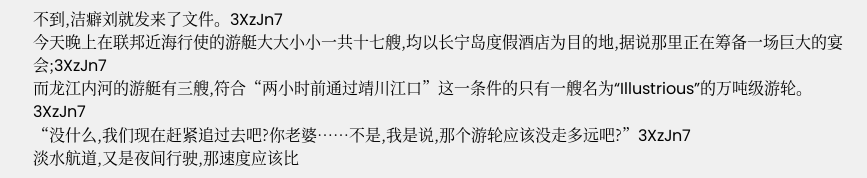不到,洁癖刘就发来了文件。3XzJn7
今天晚上在联邦近海行使的游艇大大小小一共十七艘,均以长宁岛度假酒店为目的地,据说那里正在筹备一场巨大的宴会;3XzJn7
而龙江内河的游艇有三艘,符合“两小时前通过靖川江口”这一条件的只有一艘名为“Illustrious”的万吨级游轮。3XzJn7
“没什么,我们现在赶紧追过去吧?你老婆……不是,我是说,那个游轮应该没走多远吧?”3XzJn7
淡水航道,又是夜间行驶,那速度应该比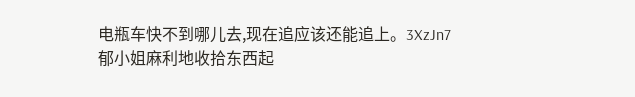电瓶车快不到哪儿去,现在追应该还能追上。3XzJn7
郁小姐麻利地收拾东西起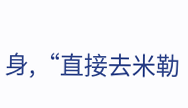身,“直接去米勒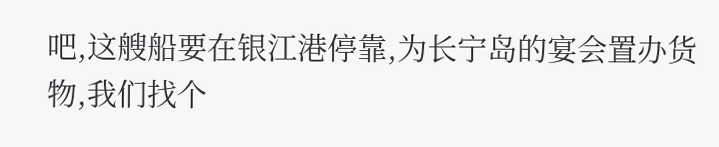吧,这艘船要在银江港停靠,为长宁岛的宴会置办货物,我们找个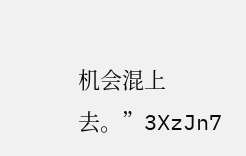机会混上去。”3XzJn7